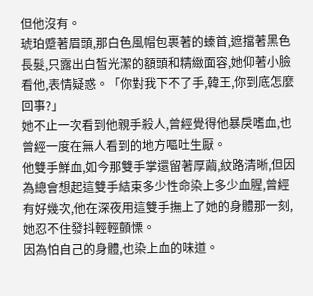但他沒有。
琥珀蹙著眉頭,那白色風帽包裹著的螓首,遮擋著黑色長髮,只露出白皙光潔的額頭和精緻面容,她仰著小臉看他,表情疑惑。「你對我下不了手,韓王,你到底怎麼回事?」
她不止一次看到他親手殺人,曾經覺得他暴戾嗜血,也曾經一度在無人看到的地方嘔吐生厭。
他雙手鮮血,如今那雙手掌還留著厚繭,紋路清晰,但因為總會想起這雙手結束多少性命染上多少血腥,曾經有好幾次,他在深夜用這雙手撫上了她的身體那一刻,她忍不住發抖輕輕顫慄。
因為怕自己的身體,也染上血的味道。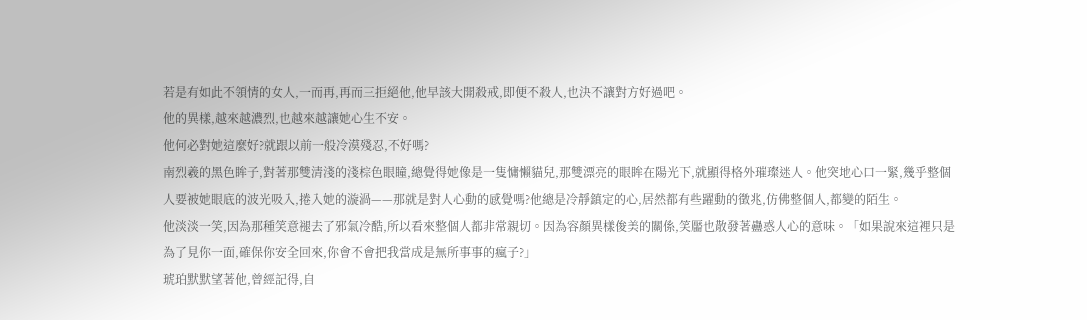若是有如此不領情的女人,一而再,再而三拒絕他,他早該大開殺戒,即便不殺人,也決不讓對方好過吧。
他的異樣,越來越濃烈,也越來越讓她心生不安。
他何必對她這麼好?就跟以前一般冷漠殘忍,不好嗎?
南烈羲的黑色眸子,對著那雙清淺的淺棕色眼瞳,總覺得她像是一隻慵懶貓兒,那雙漂亮的眼眸在陽光下,就顯得格外璀璨迷人。他突地心口一緊,幾乎整個人要被她眼底的波光吸入,捲入她的漩渦——那就是對人心動的感覺嗎?他總是冷靜鎮定的心,居然都有些躍動的徵兆,仿佛整個人,都變的陌生。
他淡淡一笑,因為那種笑意褪去了邪氣冷酷,所以看來整個人都非常親切。因為容顏異樣俊美的關係,笑靨也散發著蠱惑人心的意味。「如果說來這裡只是為了見你一面,確保你安全回來,你會不會把我當成是無所事事的瘋子?」
琥珀默默望著他,曾經記得,自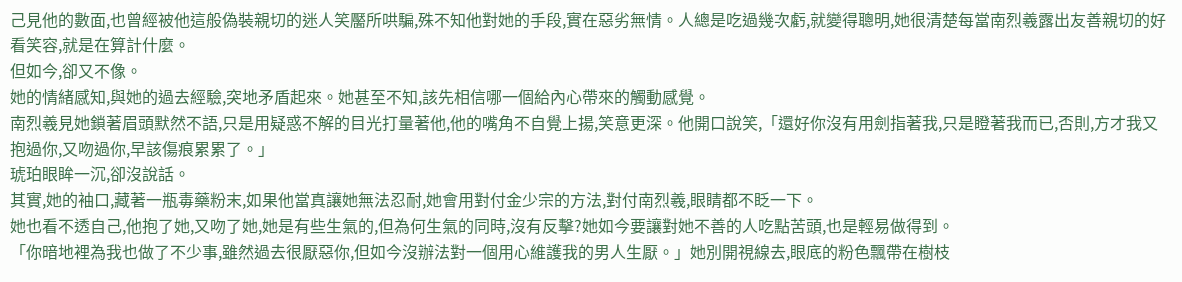己見他的數面,也曾經被他這般偽裝親切的迷人笑靨所哄騙,殊不知他對她的手段,實在惡劣無情。人總是吃過幾次虧,就變得聰明,她很清楚每當南烈羲露出友善親切的好看笑容,就是在算計什麼。
但如今,卻又不像。
她的情緒感知,與她的過去經驗,突地矛盾起來。她甚至不知,該先相信哪一個給內心帶來的觸動感覺。
南烈羲見她鎖著眉頭默然不語,只是用疑惑不解的目光打量著他,他的嘴角不自覺上揚,笑意更深。他開口說笑,「還好你沒有用劍指著我,只是瞪著我而已,否則,方才我又抱過你,又吻過你,早該傷痕累累了。」
琥珀眼眸一沉,卻沒說話。
其實,她的袖口,藏著一瓶毒藥粉末,如果他當真讓她無法忍耐,她會用對付金少宗的方法,對付南烈羲,眼睛都不眨一下。
她也看不透自己,他抱了她,又吻了她,她是有些生氣的,但為何生氣的同時,沒有反擊?她如今要讓對她不善的人吃點苦頭,也是輕易做得到。
「你暗地裡為我也做了不少事,雖然過去很厭惡你,但如今沒辦法對一個用心維護我的男人生厭。」她別開視線去,眼底的粉色飄帶在樹枝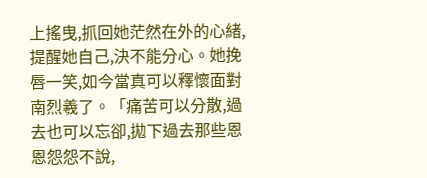上搖曳,抓回她茫然在外的心緒,提醒她自己,決不能分心。她挽唇一笑,如今當真可以釋懷面對南烈羲了。「痛苦可以分散,過去也可以忘卻,拋下過去那些恩恩怨怨不說,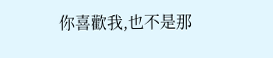你喜歡我,也不是那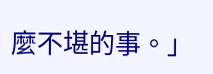麼不堪的事。」